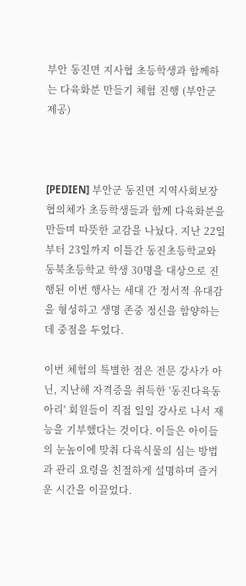부안 동진면 지사협 초등학생과 함께하는 다육화분 만들기 체험 진행 (부안군 제공)



[PEDIEN] 부안군 동진면 지역사회보장협의체가 초등학생들과 함께 다육화분을 만들며 따뜻한 교감을 나눴다. 지난 22일부터 23일까지 이틀간 동진초등학교와 동북초등학교 학생 30명을 대상으로 진행된 이번 행사는 세대 간 정서적 유대감을 형성하고 생명 존중 정신을 함양하는 데 중점을 두었다.

이번 체험의 특별한 점은 전문 강사가 아닌, 지난해 자격증을 취득한 '동진다육동아리' 회원들이 직접 일일 강사로 나서 재능을 기부했다는 것이다. 이들은 아이들의 눈높이에 맞춰 다육식물의 심는 방법과 관리 요령을 친절하게 설명하며 즐거운 시간을 이끌었다.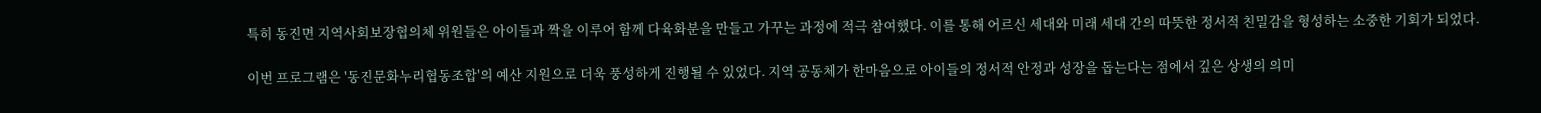특히 동진면 지역사회보장협의체 위원들은 아이들과 짝을 이루어 함께 다육화분을 만들고 가꾸는 과정에 적극 참여했다. 이를 통해 어르신 세대와 미래 세대 간의 따뜻한 정서적 친밀감을 형성하는 소중한 기회가 되었다.

이번 프로그램은 '동진문화누리협동조합'의 예산 지원으로 더욱 풍성하게 진행될 수 있었다. 지역 공동체가 한마음으로 아이들의 정서적 안정과 성장을 돕는다는 점에서 깊은 상생의 의미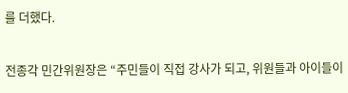를 더했다.

전종각 민간위원장은 “주민들이 직접 강사가 되고, 위원들과 아이들이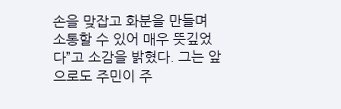손을 맞잡고 화분을 만들며 소통할 수 있어 매우 뜻깊었다”고 소감을 밝혔다. 그는 앞으로도 주민이 주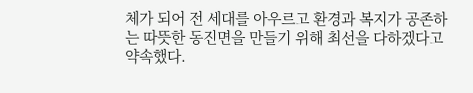체가 되어 전 세대를 아우르고 환경과 복지가 공존하는 따뜻한 동진면을 만들기 위해 최선을 다하겠다고 약속했다.